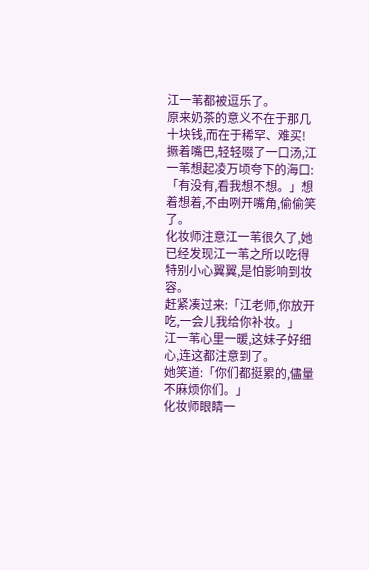江一苇都被逗乐了。
原来奶茶的意义不在于那几十块钱,而在于稀罕、难买!
撅着嘴巴,轻轻啜了一口汤,江一苇想起凌万顷夸下的海口:「有没有,看我想不想。」想着想着,不由咧开嘴角,偷偷笑了。
化妆师注意江一苇很久了,她已经发现江一苇之所以吃得特别小心翼翼,是怕影响到妆容。
赶紧凑过来:「江老师,你放开吃,一会儿我给你补妆。」
江一苇心里一暖,这妹子好细心,连这都注意到了。
她笑道:「你们都挺累的,儘量不麻烦你们。」
化妆师眼睛一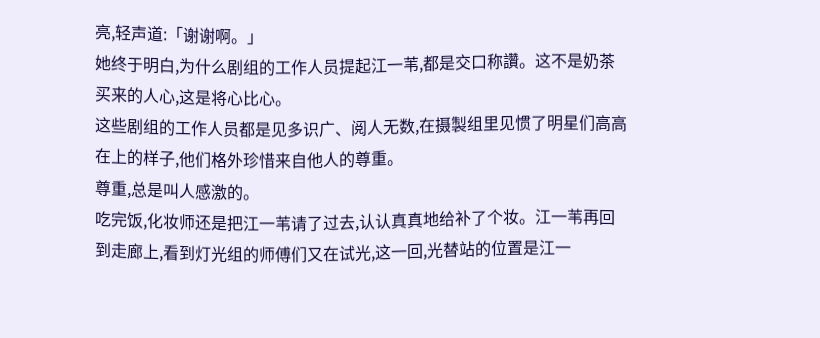亮,轻声道:「谢谢啊。」
她终于明白,为什么剧组的工作人员提起江一苇,都是交口称讚。这不是奶茶买来的人心,这是将心比心。
这些剧组的工作人员都是见多识广、阅人无数,在摄製组里见惯了明星们高高在上的样子,他们格外珍惜来自他人的尊重。
尊重,总是叫人感激的。
吃完饭,化妆师还是把江一苇请了过去,认认真真地给补了个妆。江一苇再回到走廊上,看到灯光组的师傅们又在试光,这一回,光替站的位置是江一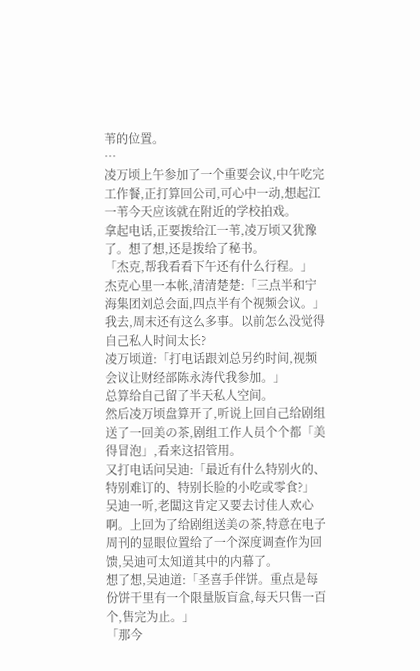苇的位置。
…
凌万顷上午参加了一个重要会议,中午吃完工作餐,正打算回公司,可心中一动,想起江一苇今天应该就在附近的学校拍戏。
拿起电话,正要拨给江一苇,凌万顷又犹豫了。想了想,还是拨给了秘书。
「杰克,帮我看看下午还有什么行程。」
杰克心里一本帐,清清楚楚:「三点半和宁海集团刘总会面,四点半有个视频会议。」
我去,周末还有这么多事。以前怎么没觉得自己私人时间太长?
凌万顷道:「打电话跟刘总另约时间,视频会议让财经部陈永涛代我参加。」
总算给自己留了半天私人空间。
然后凌万顷盘算开了,听说上回自己给剧组送了一回美の茶,剧组工作人员个个都「美得冒泡」,看来这招管用。
又打电话问吴迪:「最近有什么特别火的、特别难订的、特别长脸的小吃或零食?」
吴迪一听,老闆这肯定又要去讨佳人欢心啊。上回为了给剧组送美の茶,特意在电子周刊的显眼位置给了一个深度调查作为回馈,吴迪可太知道其中的内幕了。
想了想,吴迪道:「圣喜手伴饼。重点是每份饼干里有一个限量版盲盒,每天只售一百个,售完为止。」
「那今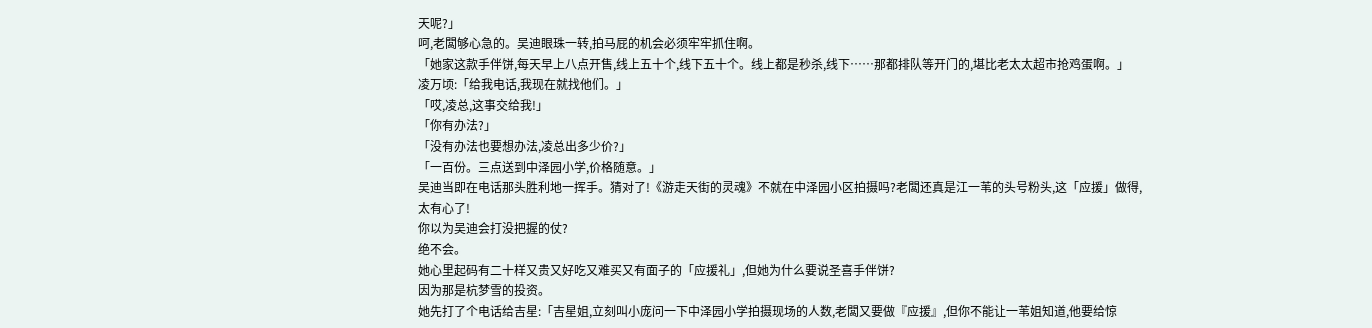天呢?」
呵,老闆够心急的。吴迪眼珠一转,拍马屁的机会必须牢牢抓住啊。
「她家这款手伴饼,每天早上八点开售,线上五十个,线下五十个。线上都是秒杀,线下……那都排队等开门的,堪比老太太超市抢鸡蛋啊。」
凌万顷:「给我电话,我现在就找他们。」
「哎,凌总,这事交给我!」
「你有办法?」
「没有办法也要想办法,凌总出多少价?」
「一百份。三点送到中泽园小学,价格随意。」
吴迪当即在电话那头胜利地一挥手。猜对了!《游走天街的灵魂》不就在中泽园小区拍摄吗?老闆还真是江一苇的头号粉头,这「应援」做得,太有心了!
你以为吴迪会打没把握的仗?
绝不会。
她心里起码有二十样又贵又好吃又难买又有面子的「应援礼」,但她为什么要说圣喜手伴饼?
因为那是杭梦雪的投资。
她先打了个电话给吉星:「吉星姐,立刻叫小庞问一下中泽园小学拍摄现场的人数,老闆又要做『应援』,但你不能让一苇姐知道,他要给惊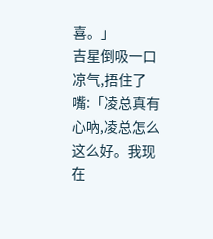喜。」
吉星倒吸一口凉气,捂住了嘴:「凌总真有心吶,凌总怎么这么好。我现在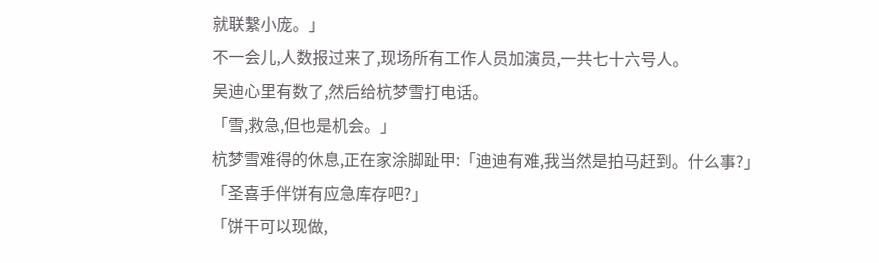就联繫小庞。」
不一会儿,人数报过来了,现场所有工作人员加演员,一共七十六号人。
吴迪心里有数了,然后给杭梦雪打电话。
「雪,救急,但也是机会。」
杭梦雪难得的休息,正在家涂脚趾甲:「迪迪有难,我当然是拍马赶到。什么事?」
「圣喜手伴饼有应急库存吧?」
「饼干可以现做,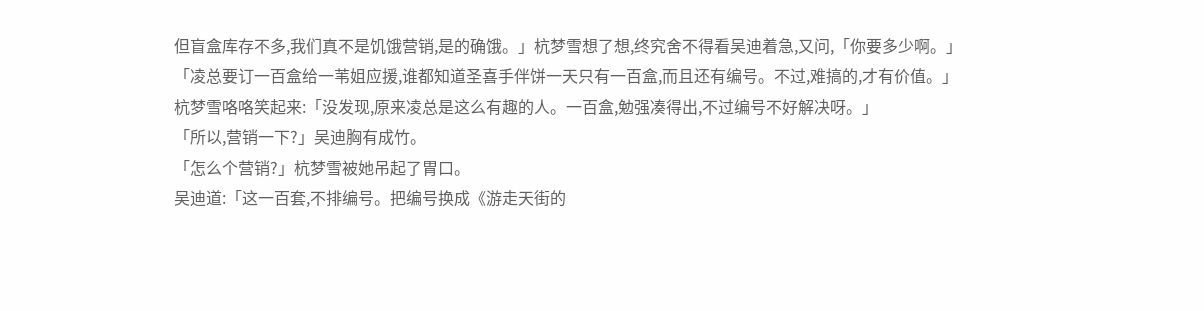但盲盒库存不多,我们真不是饥饿营销,是的确饿。」杭梦雪想了想,终究舍不得看吴迪着急,又问,「你要多少啊。」
「凌总要订一百盒给一苇姐应援,谁都知道圣喜手伴饼一天只有一百盒,而且还有编号。不过,难搞的,才有价值。」
杭梦雪咯咯笑起来:「没发现,原来凌总是这么有趣的人。一百盒,勉强凑得出,不过编号不好解决呀。」
「所以,营销一下?」吴迪胸有成竹。
「怎么个营销?」杭梦雪被她吊起了胃口。
吴迪道:「这一百套,不排编号。把编号换成《游走天街的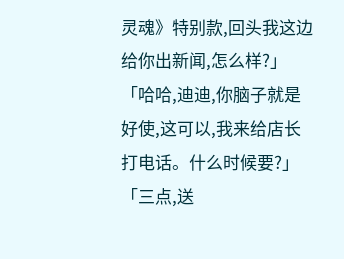灵魂》特别款,回头我这边给你出新闻,怎么样?」
「哈哈,迪迪,你脑子就是好使,这可以,我来给店长打电话。什么时候要?」
「三点,送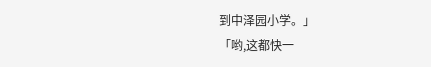到中泽园小学。」
「哟,这都快一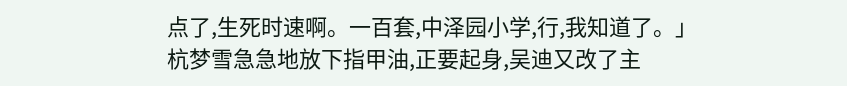点了,生死时速啊。一百套,中泽园小学,行,我知道了。」
杭梦雪急急地放下指甲油,正要起身,吴迪又改了主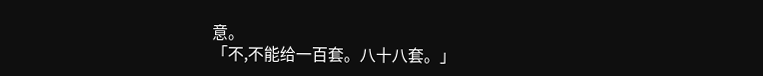意。
「不,不能给一百套。八十八套。」